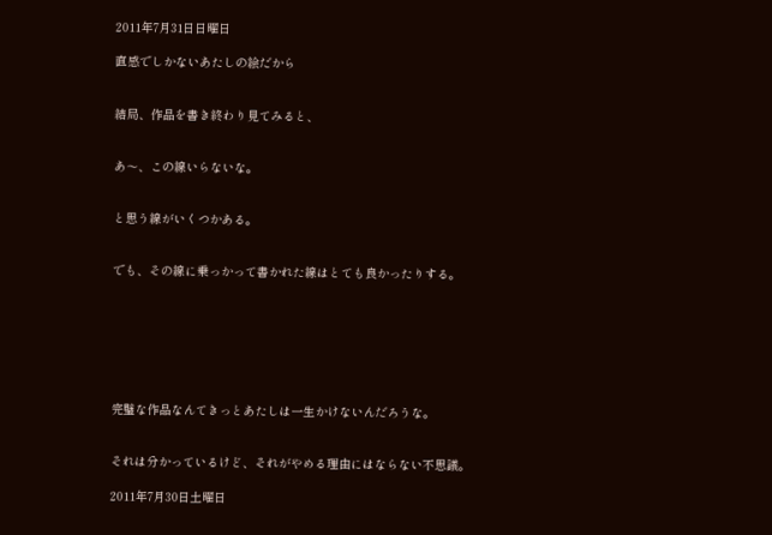2011年7月31日日曜日

直感でしかないあたしの絵だから


結局、作品を書き終わり見てみると、


あ〜、この線いらないな。


と思う線がいくつかある。


でも、その線に乗っかって書かれた線はとても良かったりする。







完璧な作品なんてきっとあたしは一生かけないんだろうな。


それは分かっているけど、それがやめる理由にはならない不思議。

2011年7月30日土曜日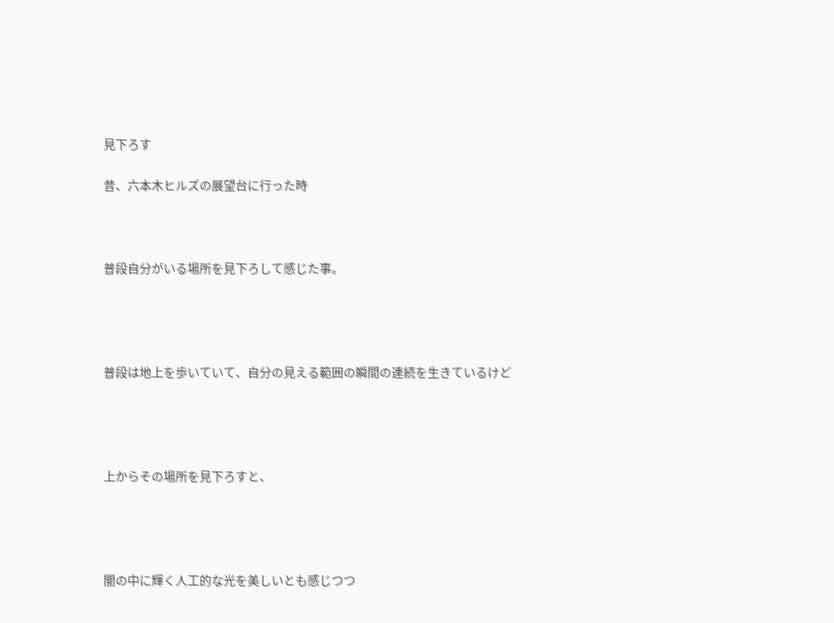見下ろす

昔、六本木ヒルズの展望台に行った時



普段自分がいる場所を見下ろして感じた事。




普段は地上を歩いていて、自分の見える範囲の瞬間の連続を生きているけど




上からその場所を見下ろすと、




闇の中に輝く人工的な光を美しいとも感じつつ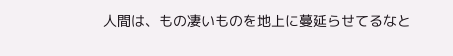人間は、もの凄いものを地上に蔓延らせてるなと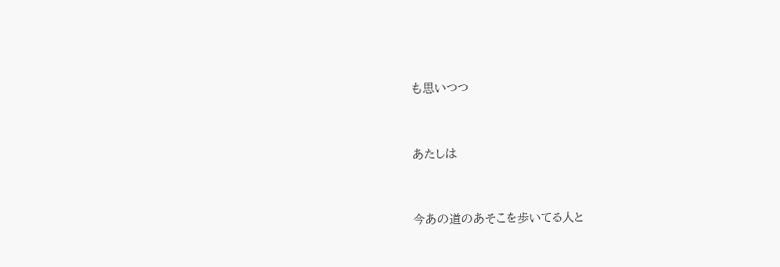も思いつつ




あたしは




今あの道のあそこを歩いてる人と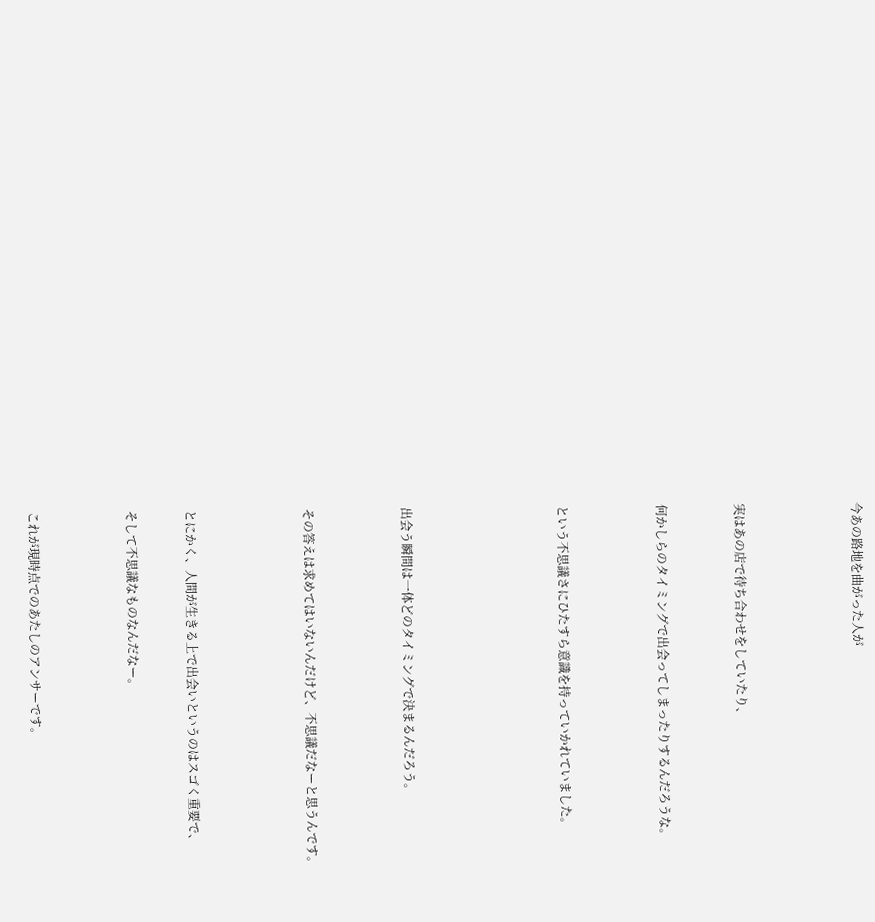今あの路地を曲がった人が





実はあの店で待ち合わせをしていたり、



何かしらのタイミングで出会ってしまったりするんだろうな。




という不思議さにひたすら意識を持っていかれていました。







出会う瞬間は一体どのタイミングで決まるんだろう。




その答えは求めてはいないんだけど、不思議だなーと思うんです。





とにかく、人間が生きる上で出会いというのはスゴく重要で、


そして不思議なものなんだなー。




これが現時点でのあたしのアンサーです。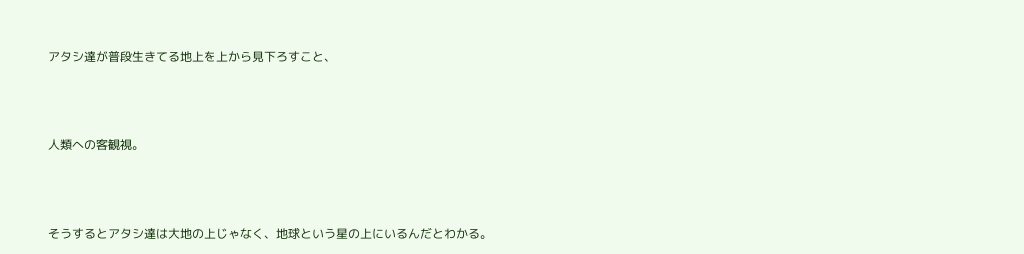アタシ達が普段生きてる地上を上から見下ろすこと、



人類への客観視。



そうするとアタシ達は大地の上じゃなく、地球という星の上にいるんだとわかる。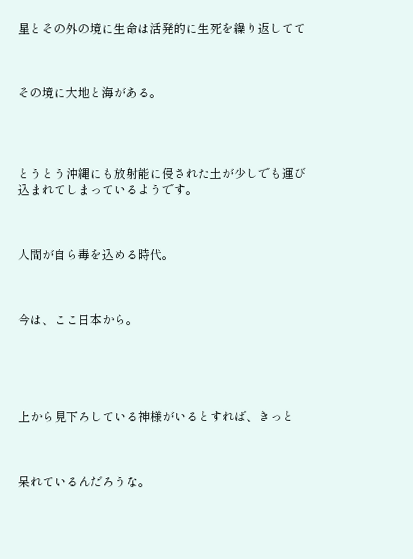星とその外の境に生命は活発的に生死を繰り返してて



その境に大地と海がある。




とうとう沖縄にも放射能に侵された土が少しでも運び込まれてしまっているようです。



人間が自ら毒を込める時代。



今は、ここ日本から。





上から見下ろしている神様がいるとすれば、きっと



呆れているんだろうな。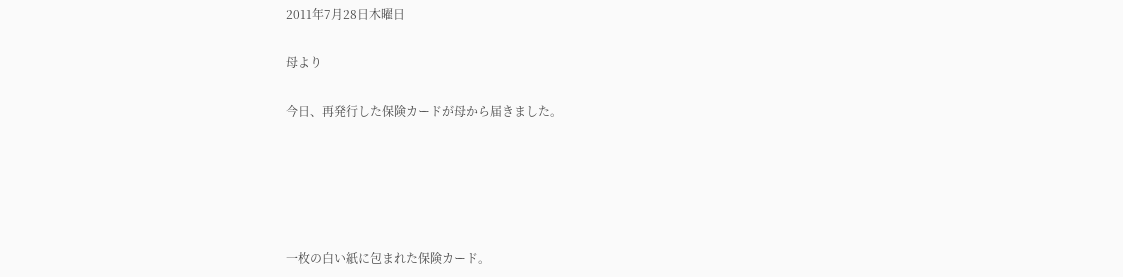2011年7月28日木曜日

母より

今日、再発行した保険カードが母から届きました。





一枚の白い紙に包まれた保険カード。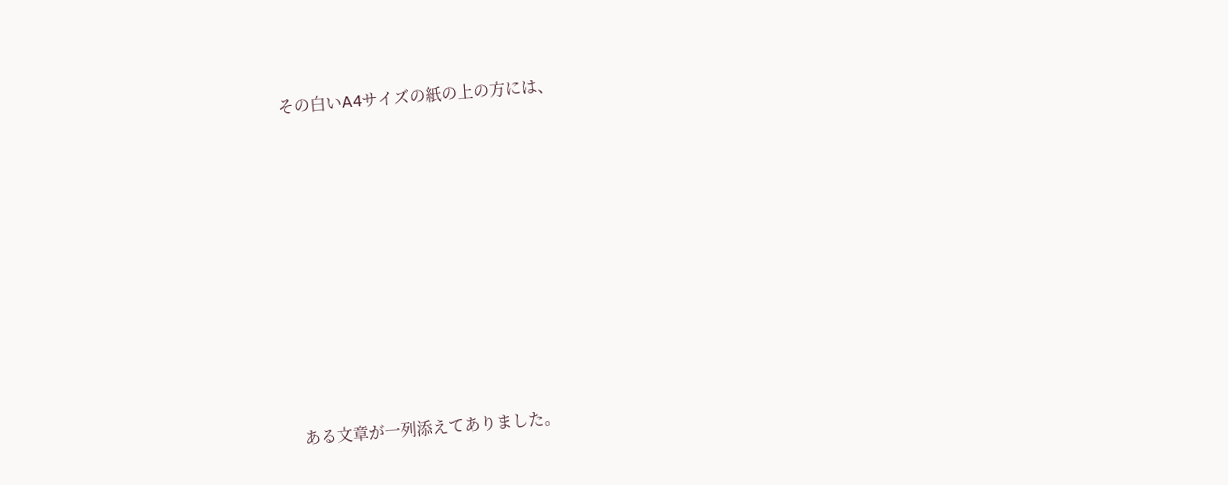その白いA4サイズの紙の上の方には、










ある文章が一列添えてありました。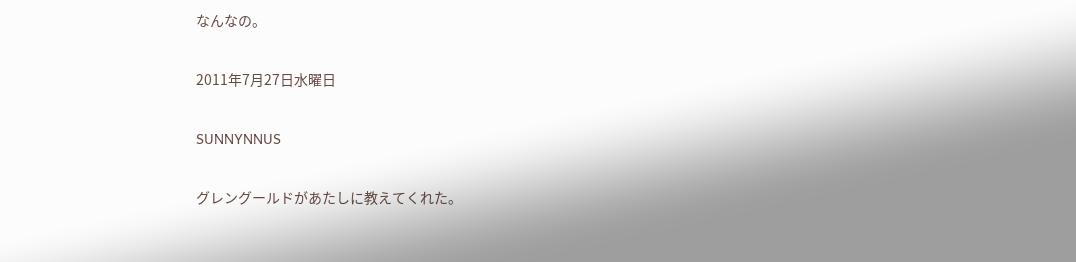なんなの。

2011年7月27日水曜日

SUNNYNNUS

グレングールドがあたしに教えてくれた。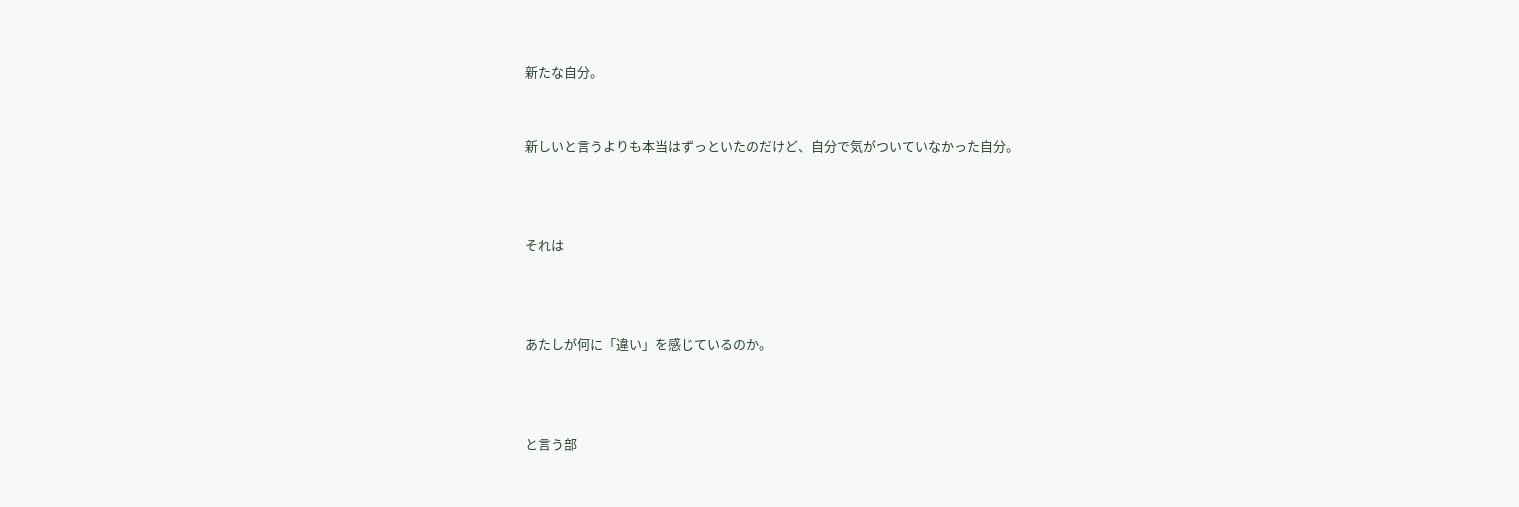新たな自分。


新しいと言うよりも本当はずっといたのだけど、自分で気がついていなかった自分。



それは



あたしが何に「違い」を感じているのか。



と言う部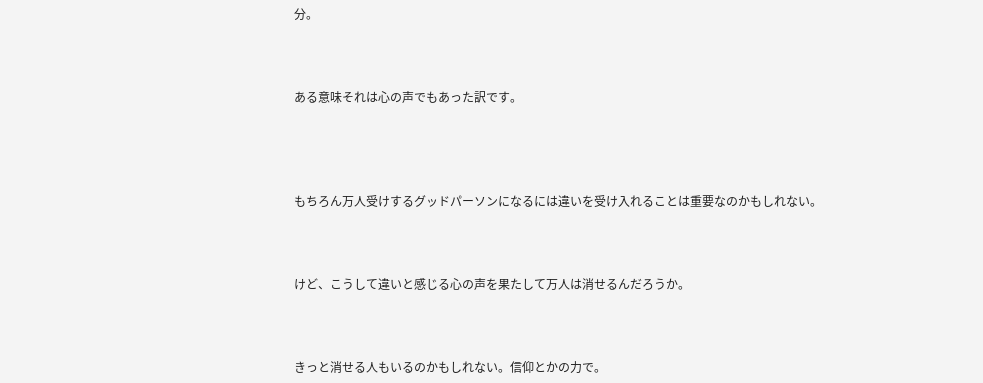分。



ある意味それは心の声でもあった訳です。




もちろん万人受けするグッドパーソンになるには違いを受け入れることは重要なのかもしれない。



けど、こうして違いと感じる心の声を果たして万人は消せるんだろうか。



きっと消せる人もいるのかもしれない。信仰とかの力で。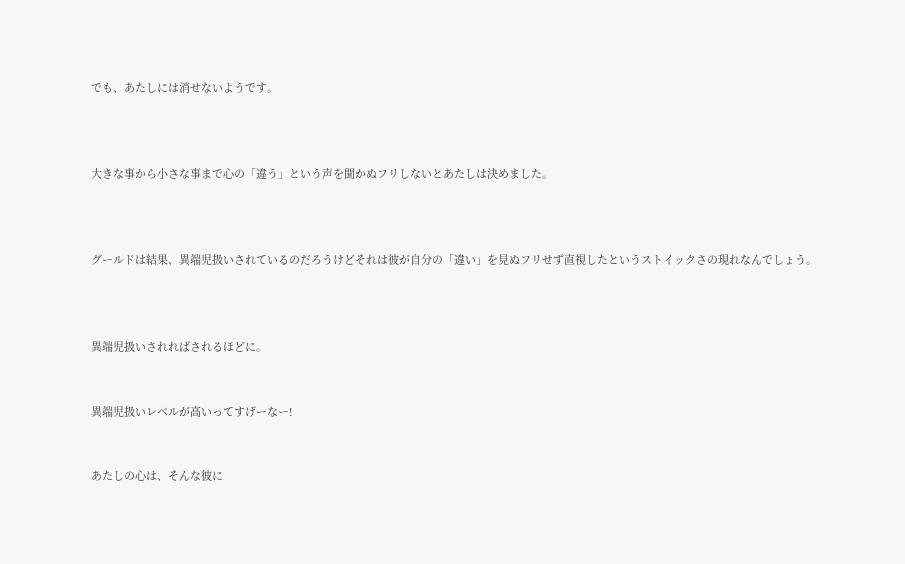でも、あたしには消せないようです。



大きな事から小さな事まで心の「違う」という声を聞かぬフリしないとあたしは決めました。



グールドは結果、異端児扱いされているのだろうけどそれは彼が自分の「違い」を見ぬフリせず直視したというストイックさの現れなんでしょう。



異端児扱いされればされるほどに。


異端児扱いレベルが高いってすげーなー!


あたしの心は、そんな彼に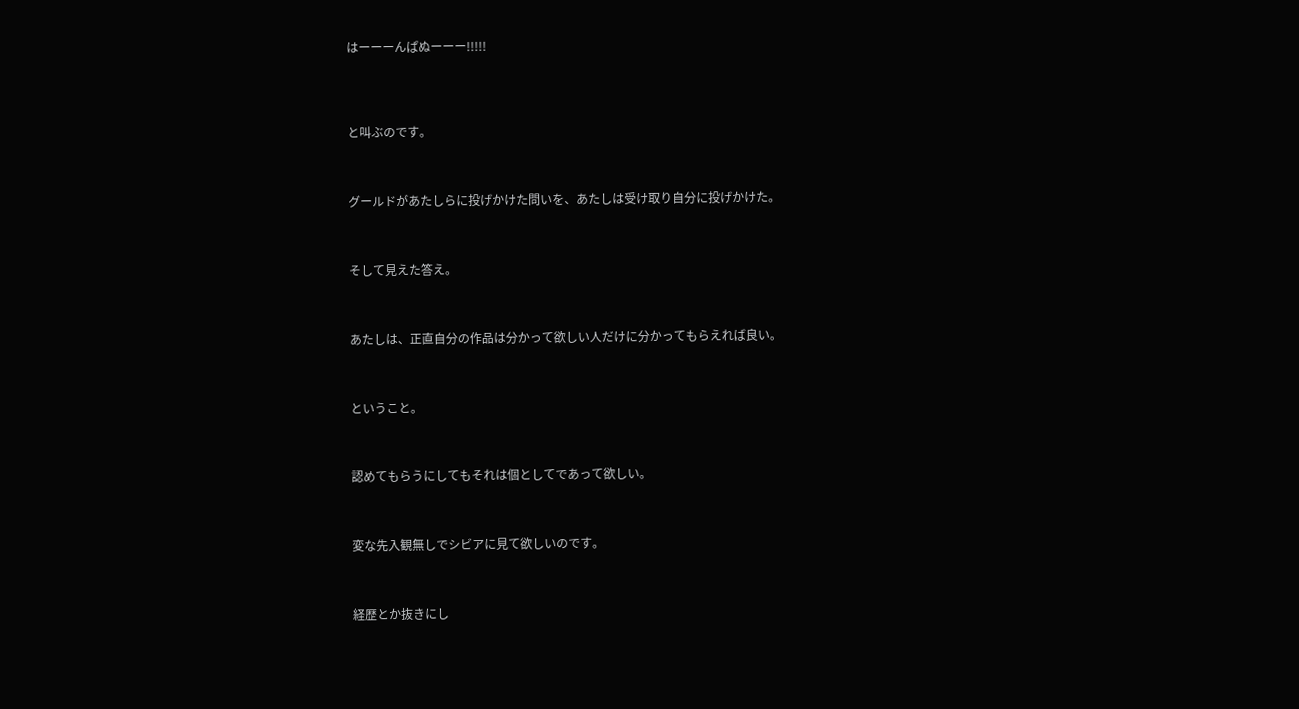はーーーんぱぬーーー!!!!!




と叫ぶのです。



グールドがあたしらに投げかけた問いを、あたしは受け取り自分に投げかけた。



そして見えた答え。



あたしは、正直自分の作品は分かって欲しい人だけに分かってもらえれば良い。



ということ。



認めてもらうにしてもそれは個としてであって欲しい。



変な先入観無しでシビアに見て欲しいのです。



経歴とか抜きにし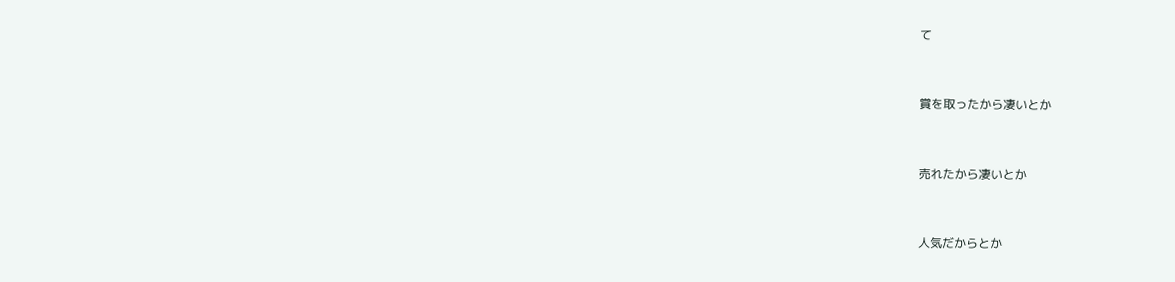て



賞を取ったから凄いとか



売れたから凄いとか



人気だからとか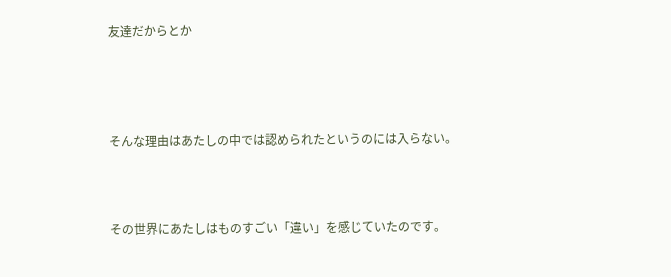友達だからとか




そんな理由はあたしの中では認められたというのには入らない。



その世界にあたしはものすごい「違い」を感じていたのです。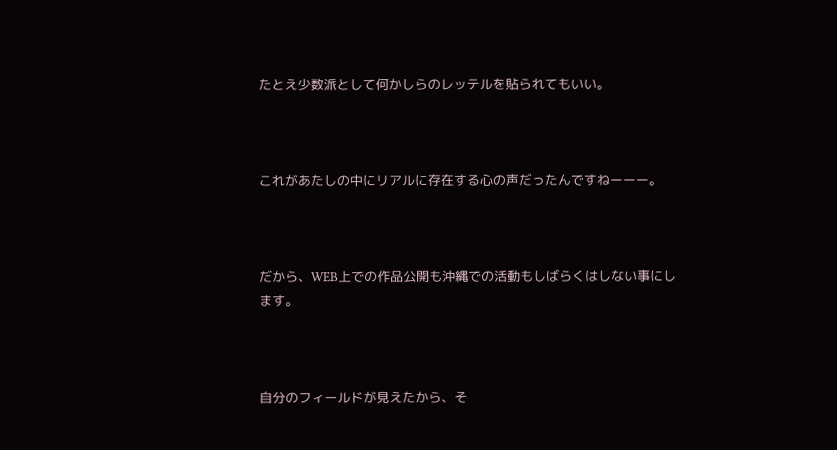たとえ少数派として何かしらのレッテルを貼られてもいい。



これがあたしの中にリアルに存在する心の声だったんですねーーー。



だから、WEB上での作品公開も沖縄での活動もしばらくはしない事にします。



自分のフィールドが見えたから、そ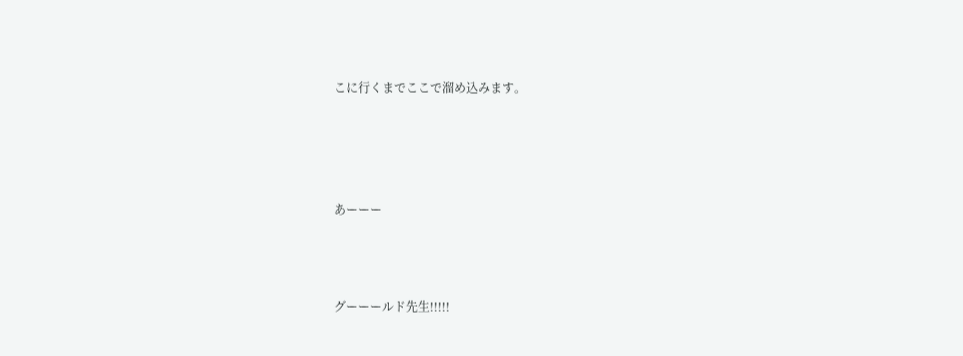こに行くまでここで溜め込みます。




あーーー



グーーールド先生!!!!!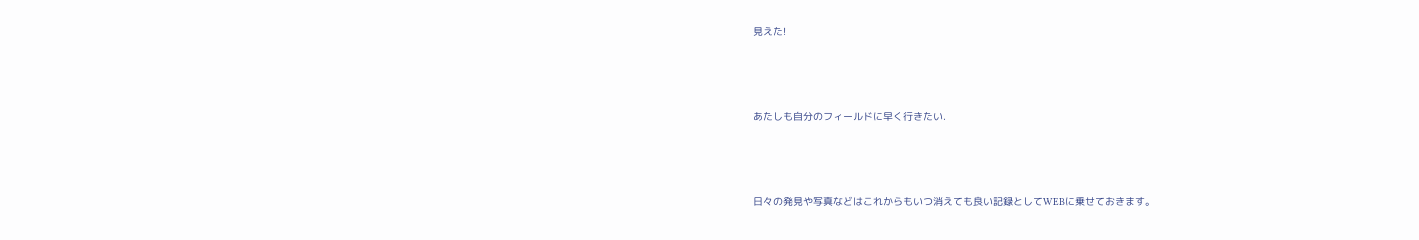見えた!




あたしも自分のフィールドに早く行きたい.




日々の発見や写真などはこれからもいつ消えても良い記録としてWEBに乗せておきます。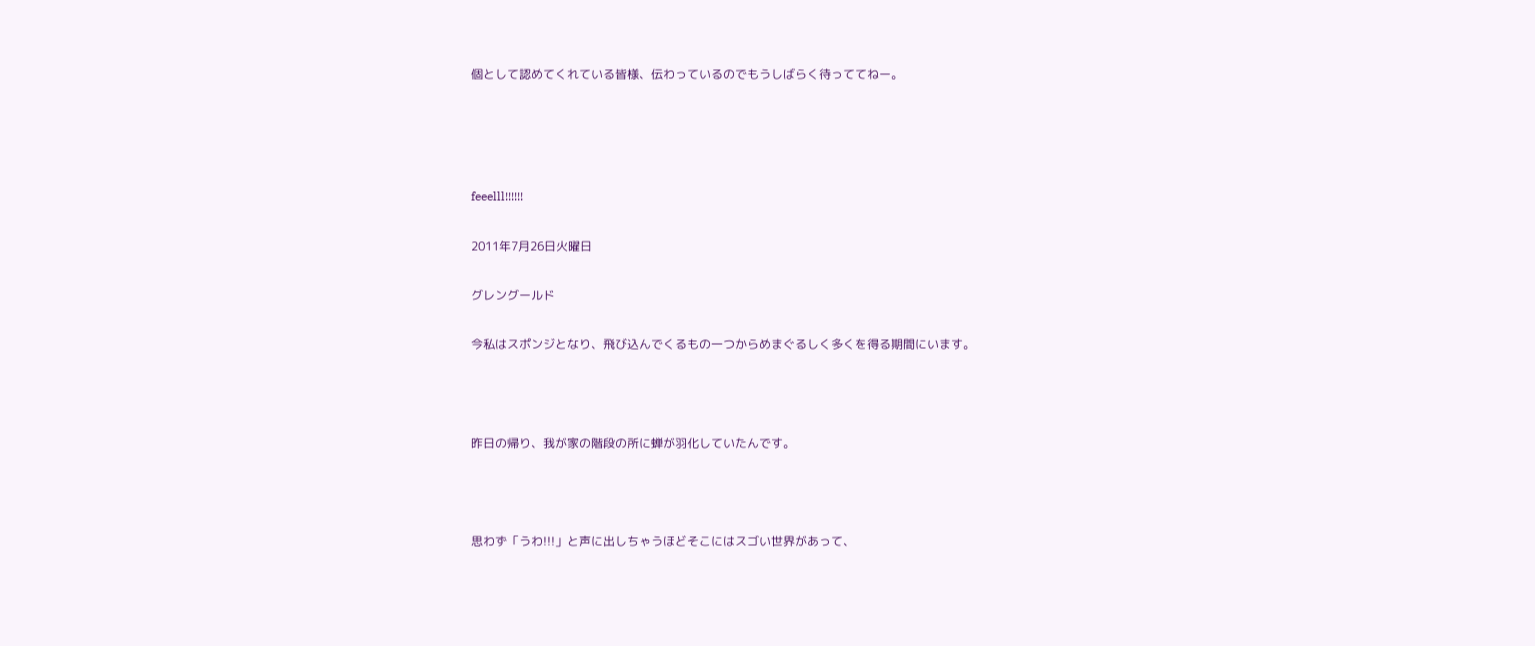個として認めてくれている皆様、伝わっているのでもうしばらく待っててねー。




feeelll!!!!!!

2011年7月26日火曜日

グレングールド

今私はスポンジとなり、飛び込んでくるもの一つからめまぐるしく多くを得る期間にいます。



昨日の帰り、我が家の階段の所に蝉が羽化していたんです。



思わず「うわ!!!」と声に出しちゃうほどそこにはスゴい世界があって、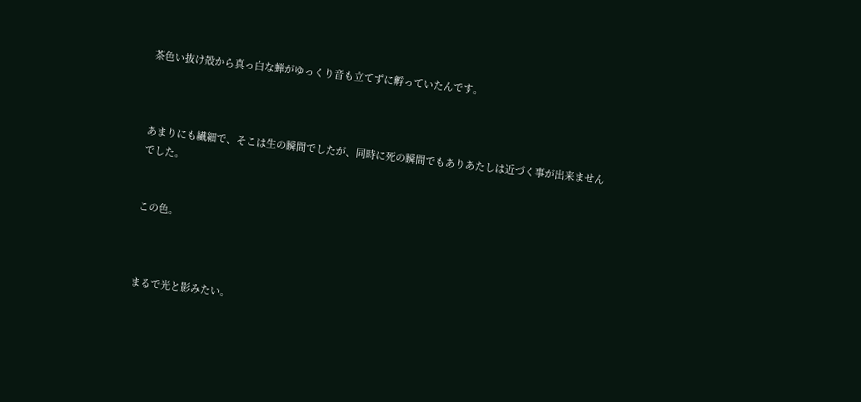茶色い抜け殻から真っ白な蝉がゆっくり音も立てずに孵っていたんです。



あまりにも繊細で、そこは生の瞬間でしたが、同時に死の瞬間でもありあたしは近づく事が出来ませんでした。


この色。



まるで光と影みたい。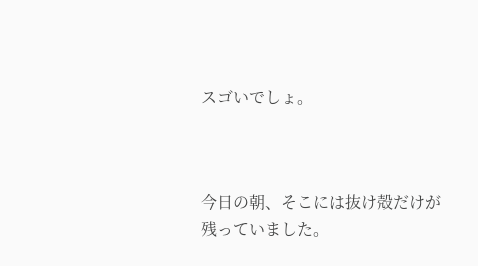スゴいでしょ。



今日の朝、そこには抜け殻だけが残っていました。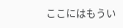ここにはもうい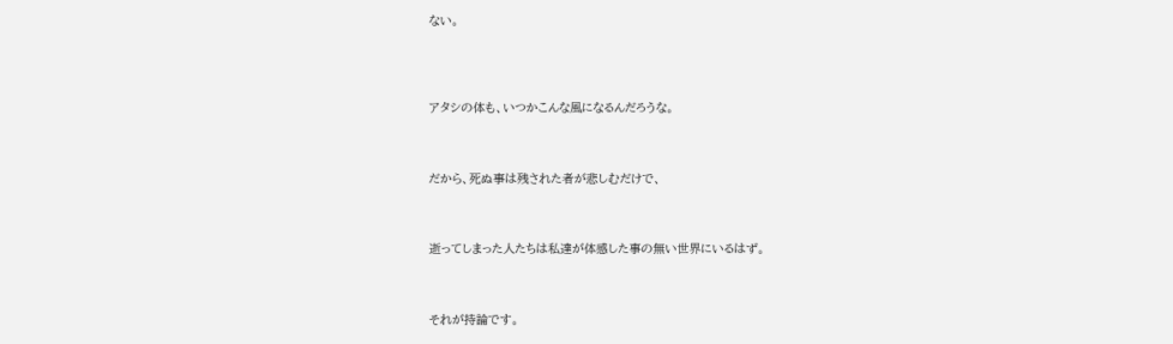ない。




アタシの体も、いつかこんな風になるんだろうな。



だから、死ぬ事は残された者が悲しむだけで、



逝ってしまった人たちは私達が体感した事の無い世界にいるはず。



それが持論です。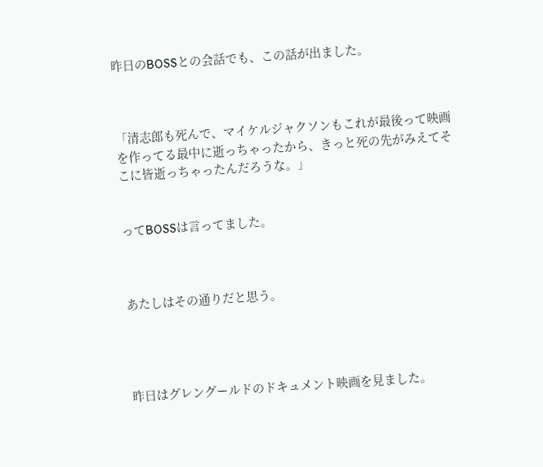昨日のBOSSとの会話でも、この話が出ました。



「清志郎も死んで、マイケルジャクソンもこれが最後って映画を作ってる最中に逝っちゃったから、きっと死の先がみえてそこに皆逝っちゃったんだろうな。」


ってBOSSは言ってました。



あたしはその通りだと思う。




昨日はグレングールドのドキュメント映画を見ました。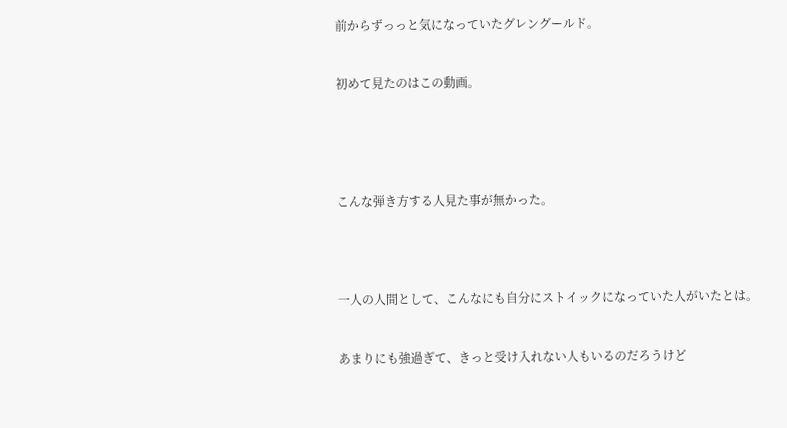前からずっっと気になっていたグレングールド。


初めて見たのはこの動画。





こんな弾き方する人見た事が無かった。




一人の人間として、こんなにも自分にストイックになっていた人がいたとは。


あまりにも強過ぎて、きっと受け入れない人もいるのだろうけど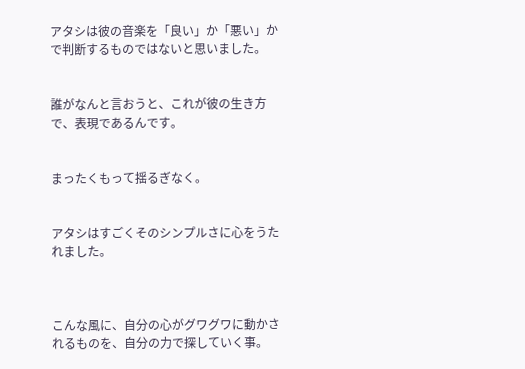アタシは彼の音楽を「良い」か「悪い」かで判断するものではないと思いました。


誰がなんと言おうと、これが彼の生き方で、表現であるんです。


まったくもって揺るぎなく。


アタシはすごくそのシンプルさに心をうたれました。



こんな風に、自分の心がグワグワに動かされるものを、自分の力で探していく事。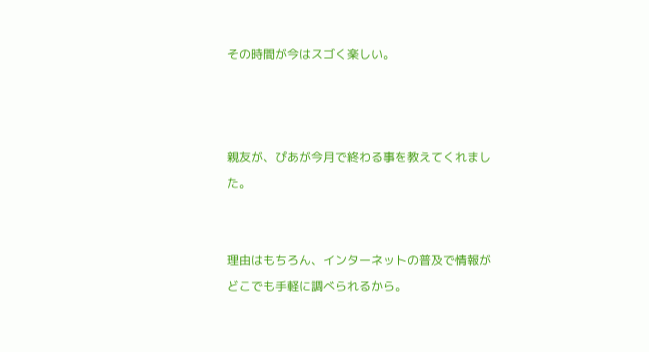その時間が今はスゴく楽しい。



親友が、ぴあが今月で終わる事を教えてくれました。


理由はもちろん、インターネットの普及で情報がどこでも手軽に調べられるから。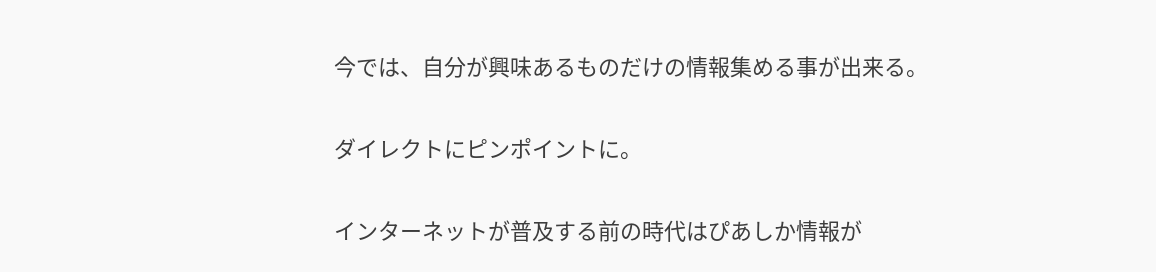今では、自分が興味あるものだけの情報集める事が出来る。


ダイレクトにピンポイントに。


インターネットが普及する前の時代はぴあしか情報が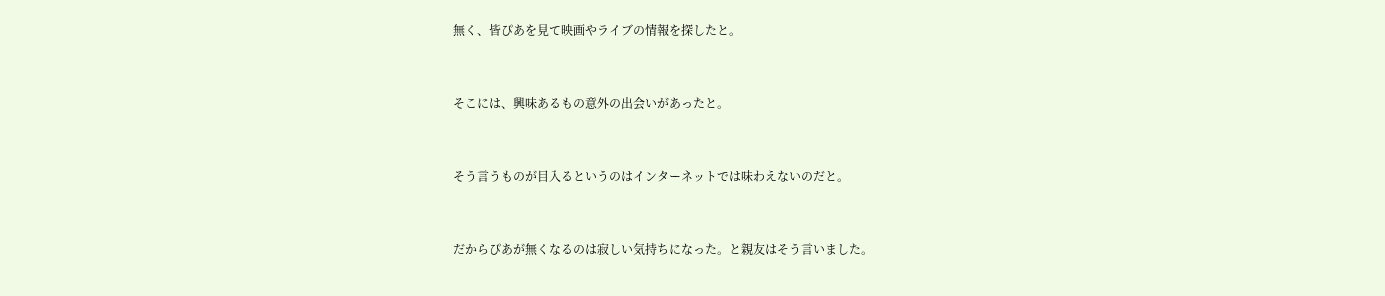無く、皆ぴあを見て映画やライブの情報を探したと。


そこには、興味あるもの意外の出会いがあったと。


そう言うものが目入るというのはインターネットでは味わえないのだと。


だからぴあが無くなるのは寂しい気持ちになった。と親友はそう言いました。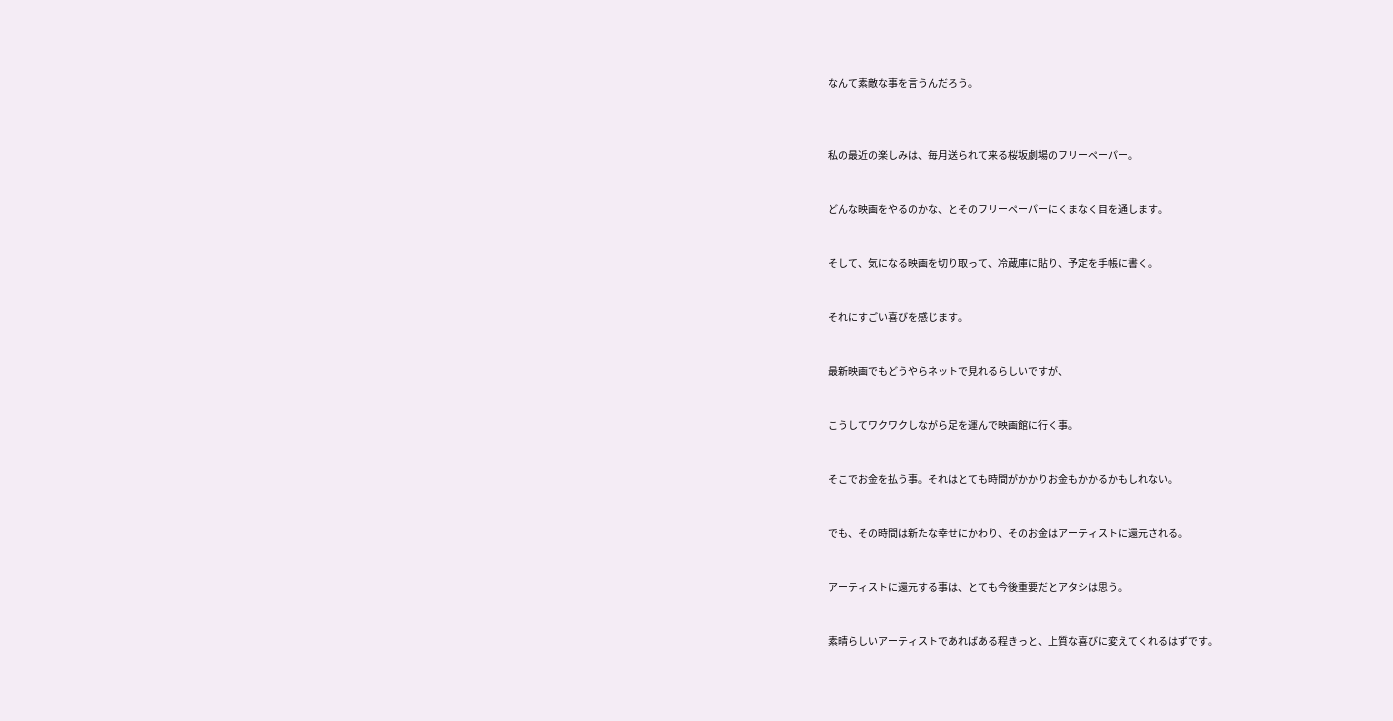なんて素敵な事を言うんだろう。



私の最近の楽しみは、毎月送られて来る桜坂劇場のフリーペーパー。


どんな映画をやるのかな、とそのフリーペーパーにくまなく目を通します。


そして、気になる映画を切り取って、冷蔵庫に貼り、予定を手帳に書く。


それにすごい喜びを感じます。


最新映画でもどうやらネットで見れるらしいですが、


こうしてワクワクしながら足を運んで映画館に行く事。


そこでお金を払う事。それはとても時間がかかりお金もかかるかもしれない。


でも、その時間は新たな幸せにかわり、そのお金はアーティストに還元される。


アーティストに還元する事は、とても今後重要だとアタシは思う。


素晴らしいアーティストであればある程きっと、上質な喜びに変えてくれるはずです。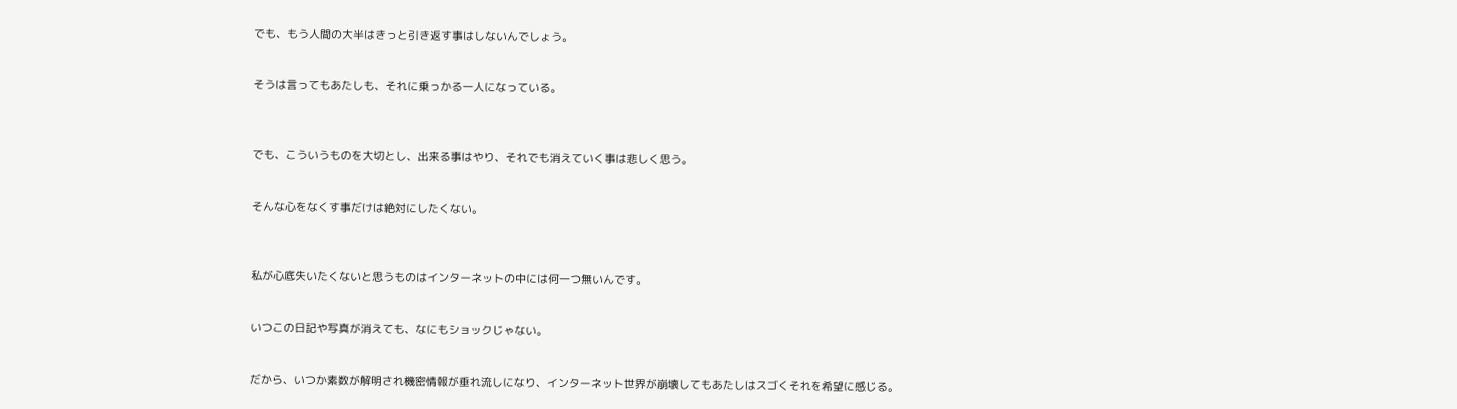でも、もう人間の大半はきっと引き返す事はしないんでしょう。


そうは言ってもあたしも、それに乗っかる一人になっている。



でも、こういうものを大切とし、出来る事はやり、それでも消えていく事は悲しく思う。


そんな心をなくす事だけは絶対にしたくない。



私が心底失いたくないと思うものはインターネットの中には何一つ無いんです。


いつこの日記や写真が消えても、なにもショックじゃない。


だから、いつか素数が解明され機密情報が垂れ流しになり、インターネット世界が崩壊してもあたしはスゴくそれを希望に感じる。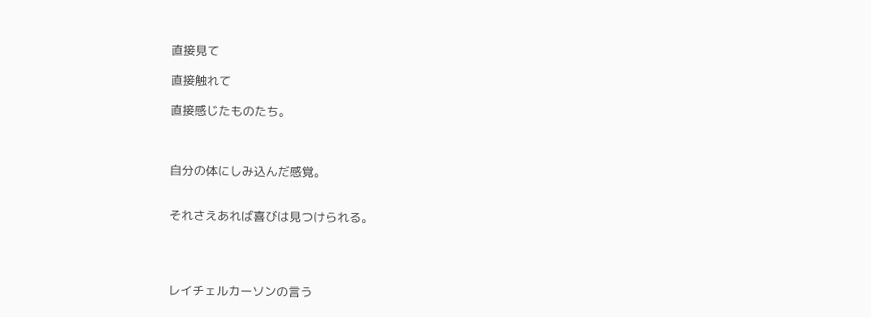直接見て

直接触れて

直接感じたものたち。



自分の体にしみ込んだ感覚。


それさえあれば喜びは見つけられる。




レイチェルカーソンの言う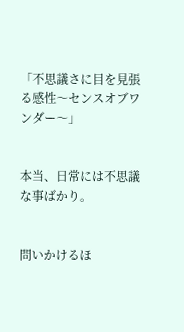「不思議さに目を見張る感性〜センスオブワンダー〜」


本当、日常には不思議な事ばかり。


問いかけるほ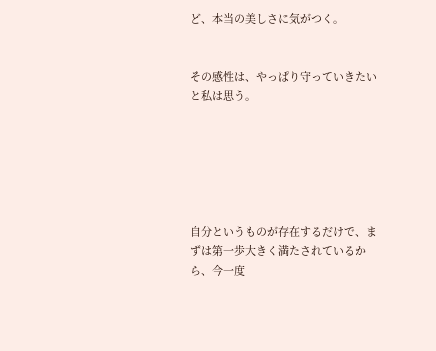ど、本当の美しさに気がつく。


その感性は、やっぱり守っていきたいと私は思う。






自分というものが存在するだけで、まずは第一歩大きく満たされているから、今一度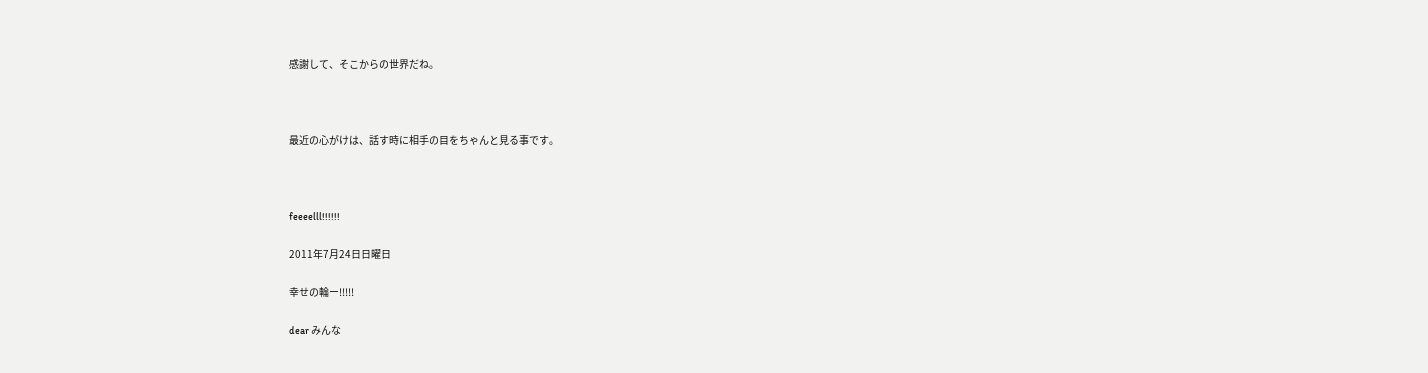感謝して、そこからの世界だね。



最近の心がけは、話す時に相手の目をちゃんと見る事です。



feeeelll!!!!!!

2011年7月24日日曜日

幸せの輪ー!!!!!

dear みんな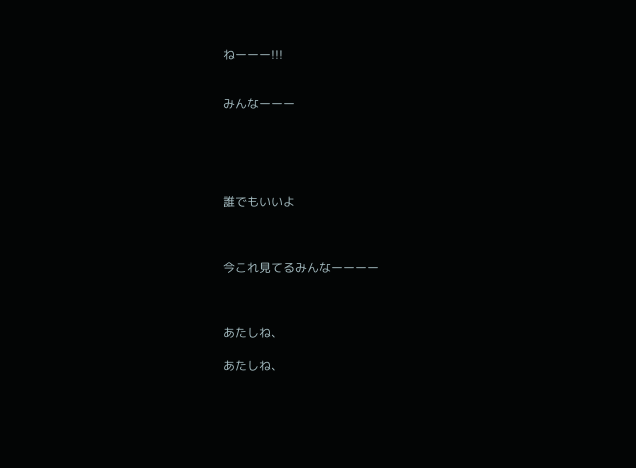ねーーー!!!


みんなーーー





誰でもいいよ



今これ見てるみんなーーーー



あたしね、

あたしね、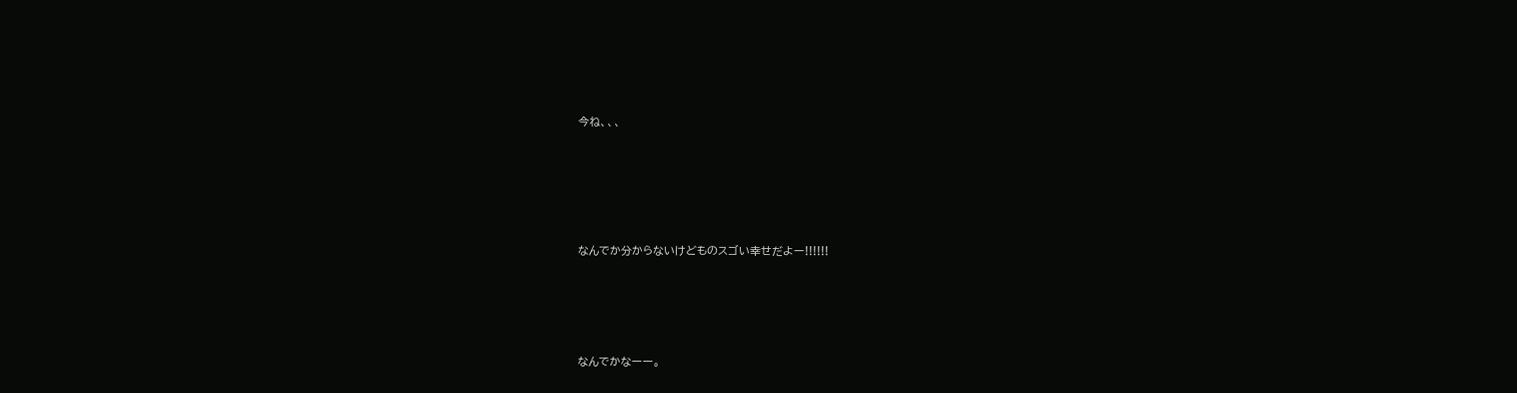今ね、、、






なんでか分からないけどものスゴい幸せだよー!!!!!!





なんでかなーー。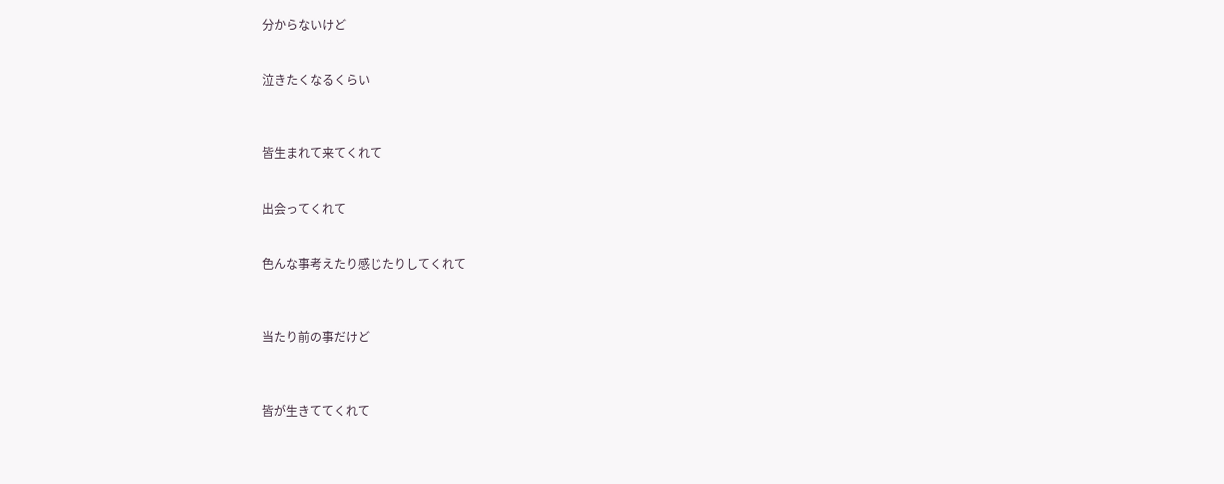分からないけど


泣きたくなるくらい



皆生まれて来てくれて


出会ってくれて


色んな事考えたり感じたりしてくれて



当たり前の事だけど



皆が生きててくれて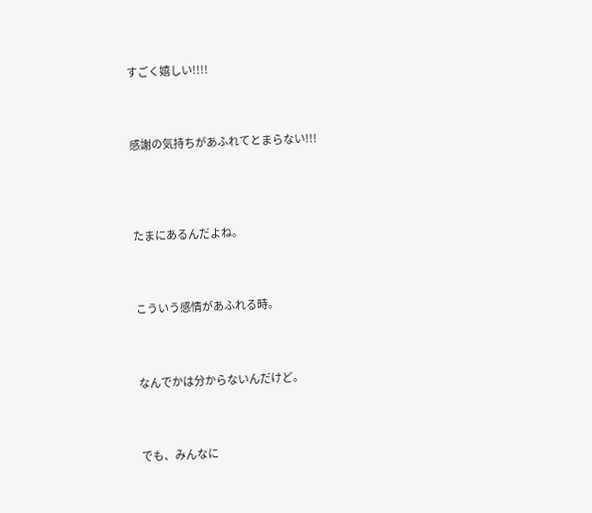すごく嬉しい!!!!



感謝の気持ちがあふれてとまらない!!!




たまにあるんだよね。



こういう感情があふれる時。



なんでかは分からないんだけど。



でも、みんなに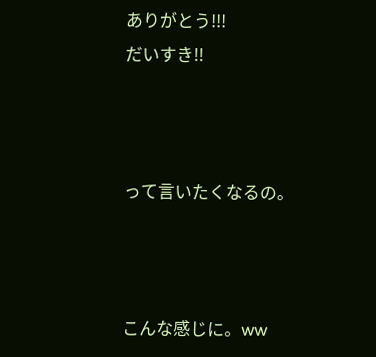ありがとう!!!
だいすき!!



って言いたくなるの。



こんな感じに。ww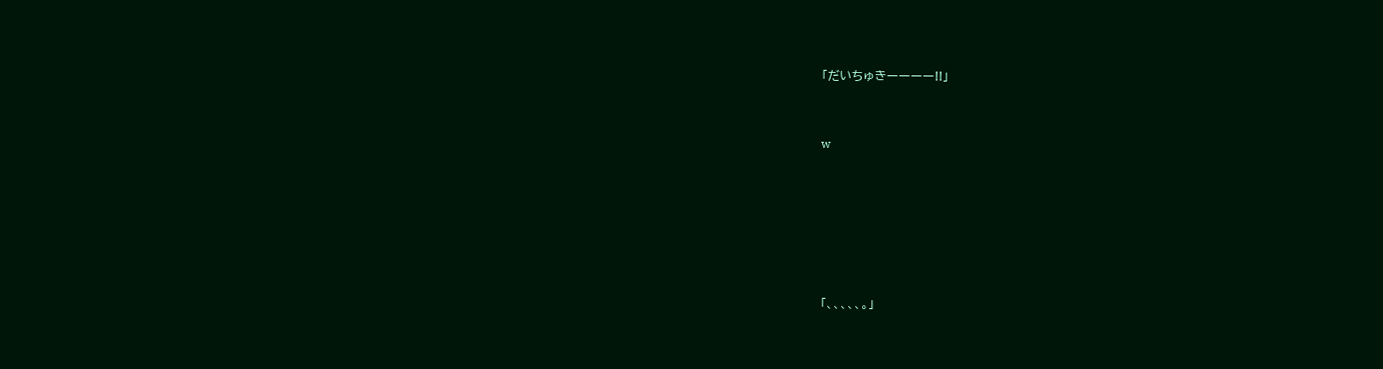「だいちゅきーーーー!!」


w






「、、、、、。」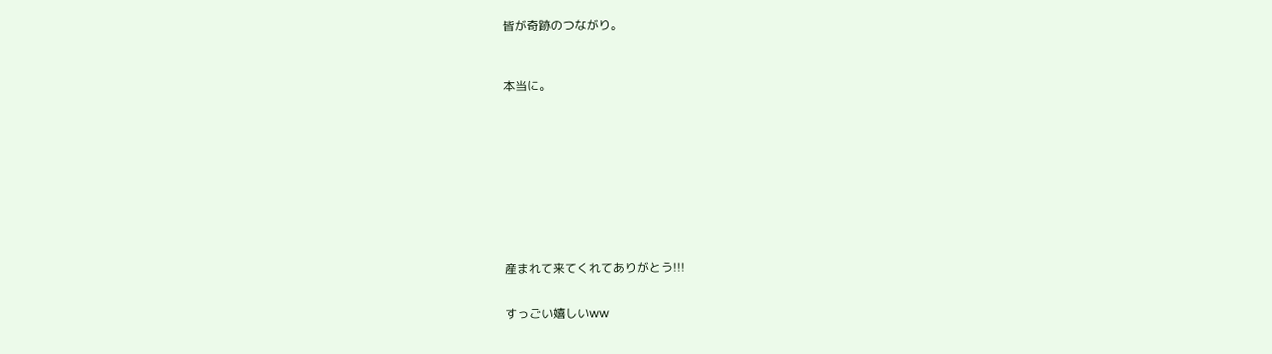皆が奇跡のつながり。



本当に。











産まれて来てくれてありがとう!!!


すっごい嬉しいww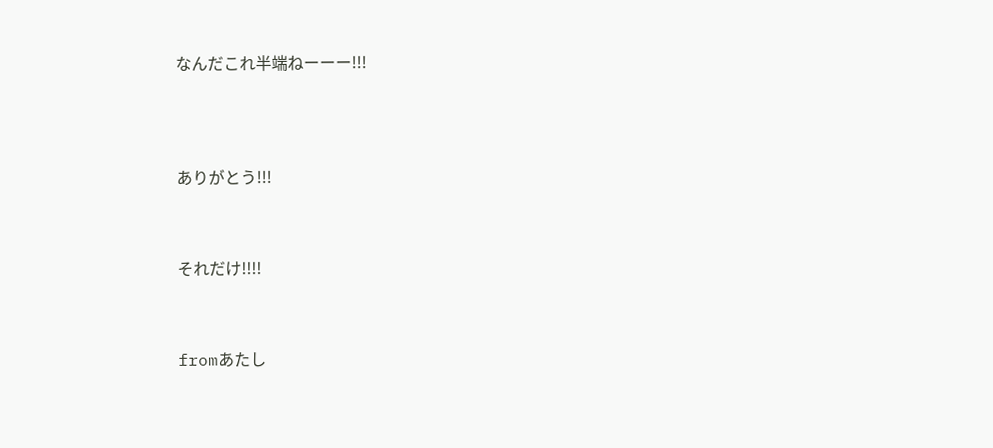なんだこれ半端ねーーー!!!




ありがとう!!!



それだけ!!!!



fromあたし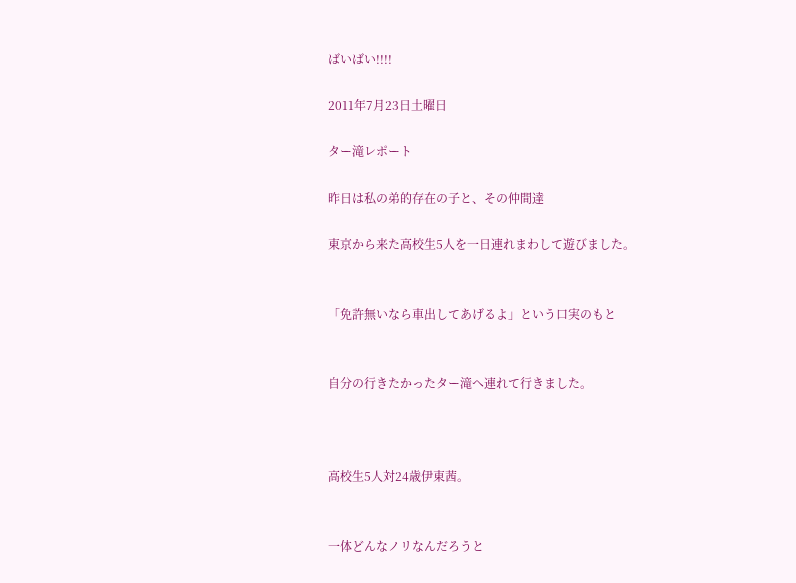ばいばい!!!!

2011年7月23日土曜日

ター滝レポート

昨日は私の弟的存在の子と、その仲間達

東京から来た高校生5人を一日連れまわして遊びました。


「免許無いなら車出してあげるよ」という口実のもと


自分の行きたかったター滝へ連れて行きました。



高校生5人対24歳伊東茜。


一体どんなノリなんだろうと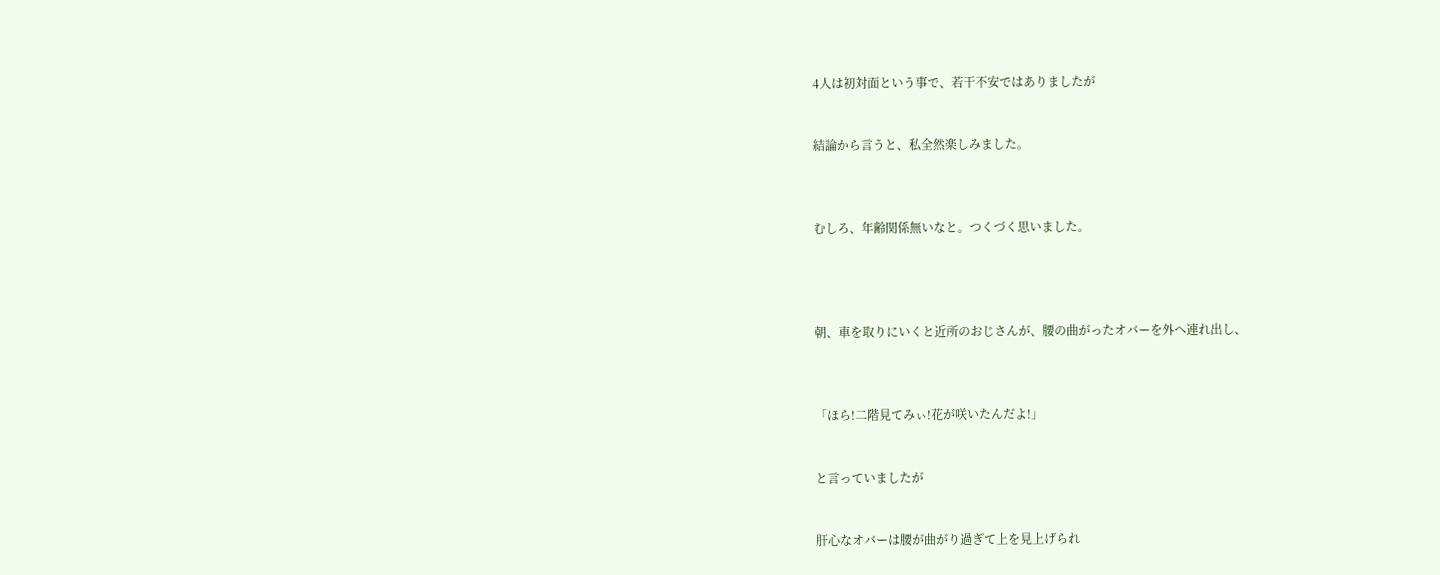4人は初対面という事で、若干不安ではありましたが


結論から言うと、私全然楽しみました。



むしろ、年齢関係無いなと。つくづく思いました。




朝、車を取りにいくと近所のおじさんが、腰の曲がったオバーを外へ連れ出し、



「ほら!二階見てみぃ!花が咲いたんだよ!」


と言っていましたが


肝心なオバーは腰が曲がり過ぎて上を見上げられ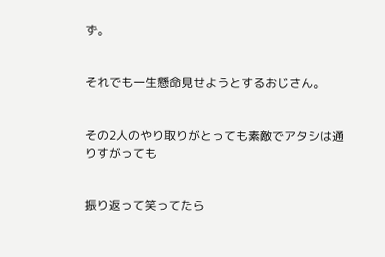ず。


それでも一生懸命見せようとするおじさん。


その2人のやり取りがとっても素敵でアタシは通りすがっても


振り返って笑ってたら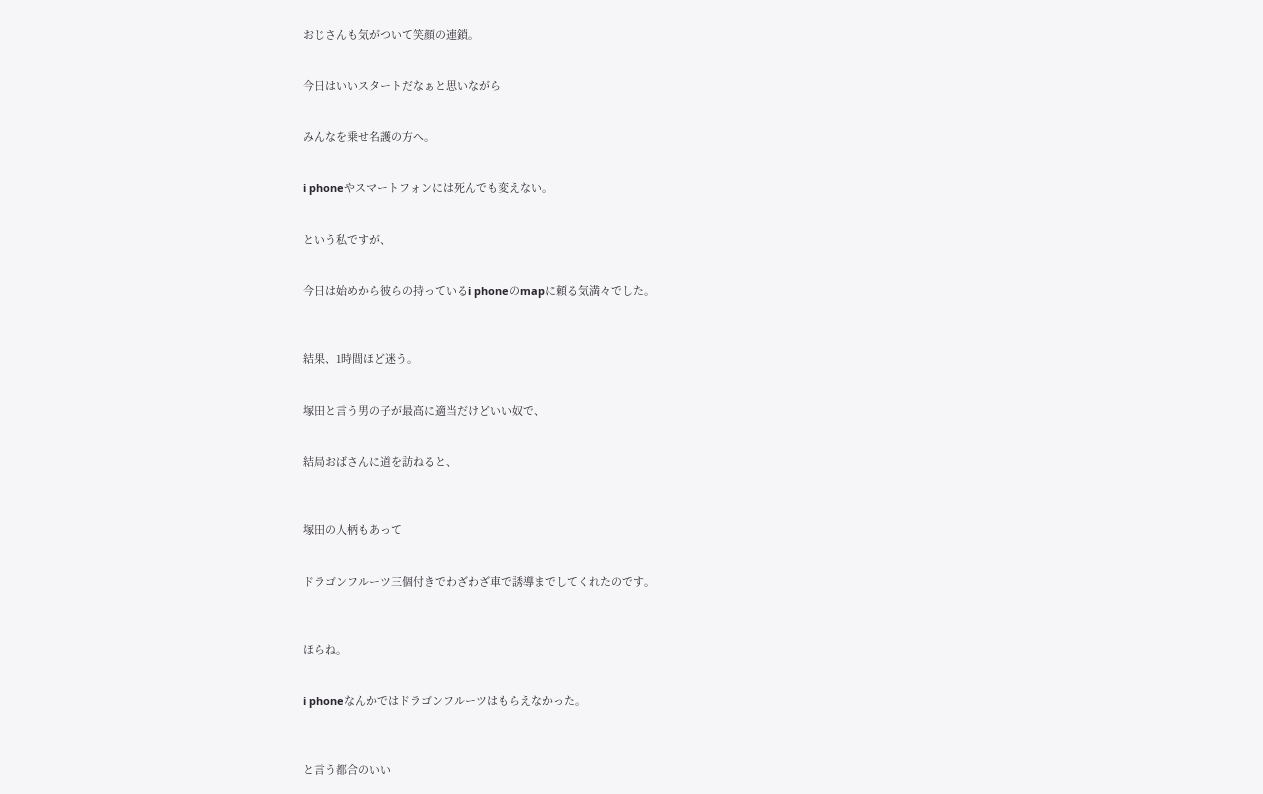おじさんも気がついて笑顔の連鎖。


今日はいいスタートだなぁと思いながら


みんなを乗せ名護の方へ。


i phoneやスマートフォンには死んでも変えない。


という私ですが、


今日は始めから彼らの持っているi phoneのmapに頼る気満々でした。



結果、1時間ほど迷う。


塚田と言う男の子が最高に適当だけどいい奴で、


結局おばさんに道を訪ねると、



塚田の人柄もあって


ドラゴンフルーツ三個付きでわざわざ車で誘導までしてくれたのです。



ほらね。


i phoneなんかではドラゴンフルーツはもらえなかった。



と言う都合のいい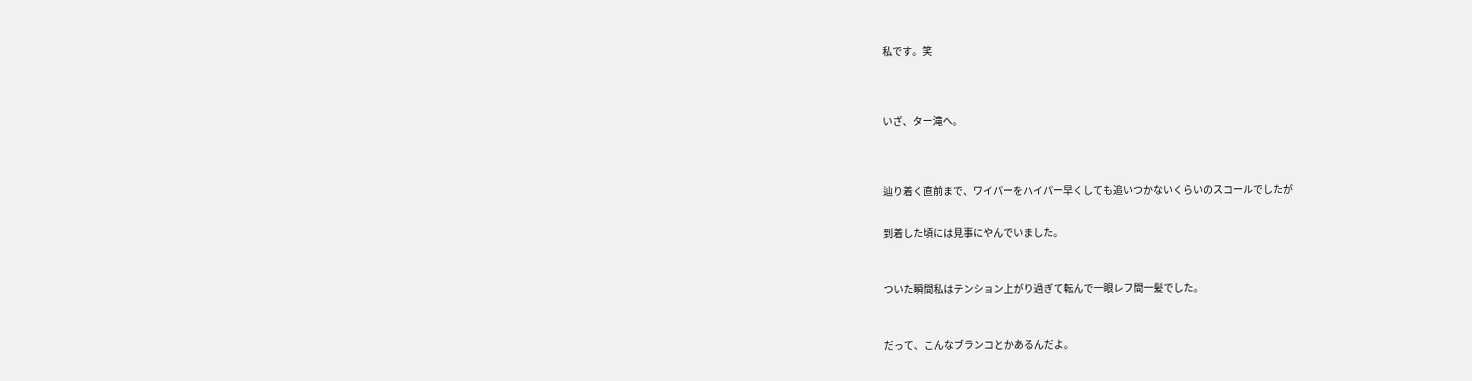私です。笑




いざ、ター滝へ。




辿り着く直前まで、ワイパーをハイパー早くしても追いつかないくらいのスコールでしたが


到着した頃には見事にやんでいました。



ついた瞬間私はテンション上がり過ぎて転んで一眼レフ間一髪でした。



だって、こんなブランコとかあるんだよ。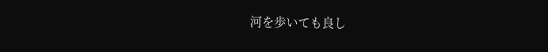河を歩いても良し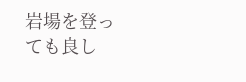岩場を登っても良し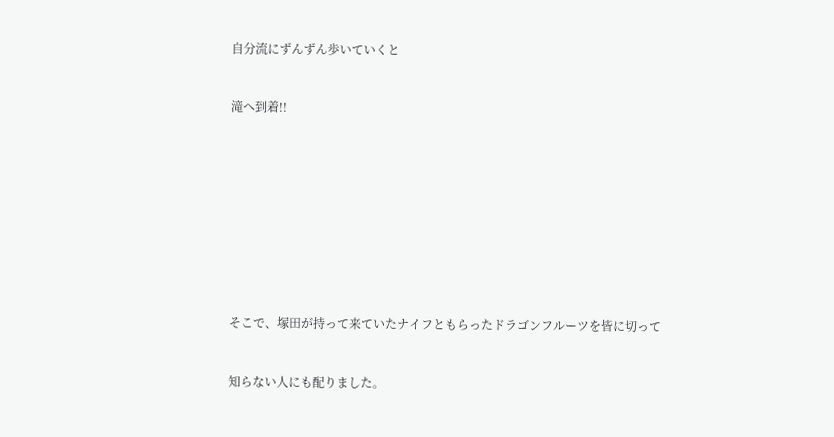自分流にずんずん歩いていくと


滝へ到着!!










そこで、塚田が持って来ていたナイフともらったドラゴンフルーツを皆に切って


知らない人にも配りました。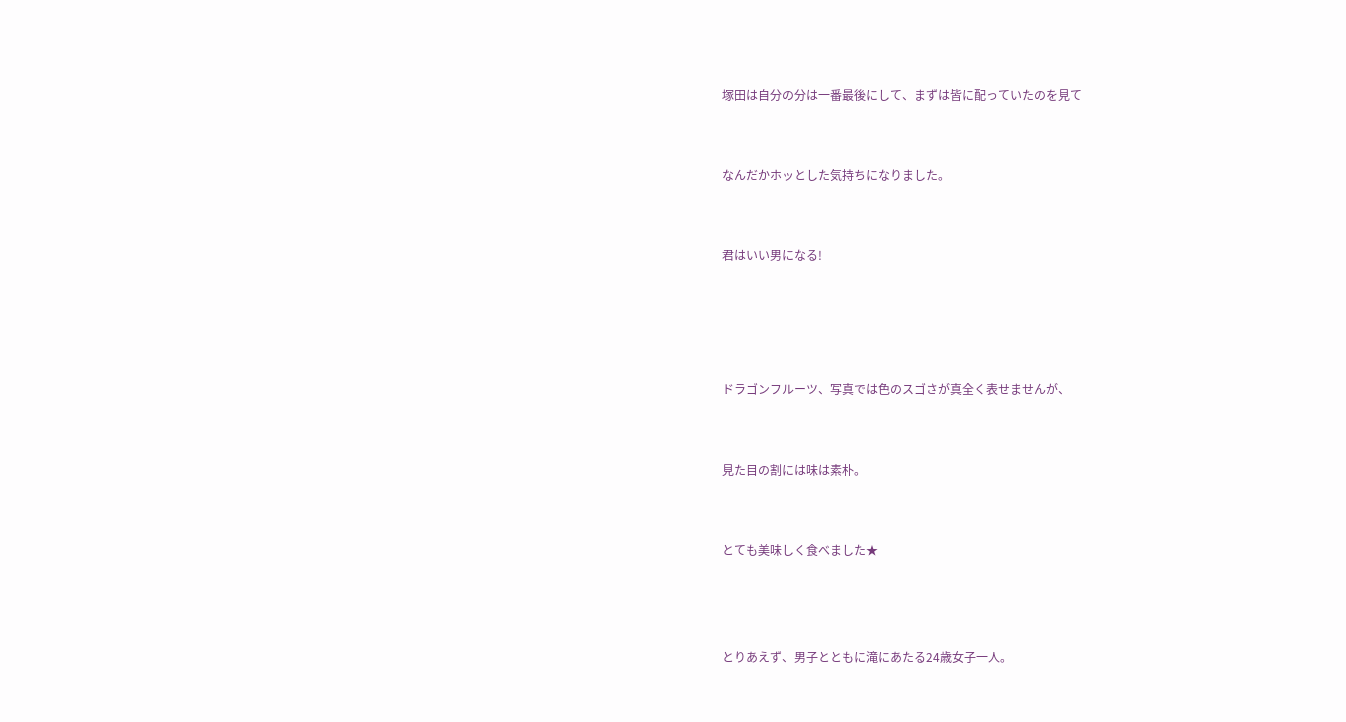塚田は自分の分は一番最後にして、まずは皆に配っていたのを見て


なんだかホッとした気持ちになりました。


君はいい男になる!




ドラゴンフルーツ、写真では色のスゴさが真全く表せませんが、


見た目の割には味は素朴。


とても美味しく食べました★



とりあえず、男子とともに滝にあたる24歳女子一人。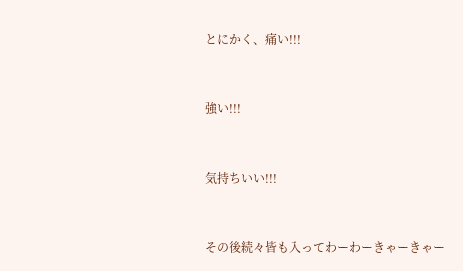とにかく、痛い!!!


強い!!!


気持ちいい!!!


その後続々皆も入ってわーわーきゃーきゃー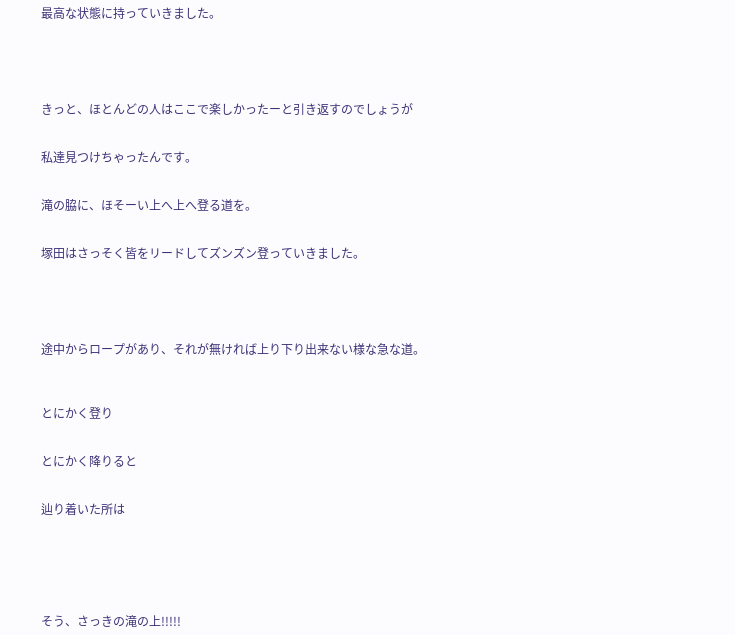最高な状態に持っていきました。





きっと、ほとんどの人はここで楽しかったーと引き返すのでしょうが


私達見つけちゃったんです。


滝の脇に、ほそーい上へ上へ登る道を。


塚田はさっそく皆をリードしてズンズン登っていきました。





途中からロープがあり、それが無ければ上り下り出来ない様な急な道。



とにかく登り


とにかく降りると


辿り着いた所は






そう、さっきの滝の上!!!!!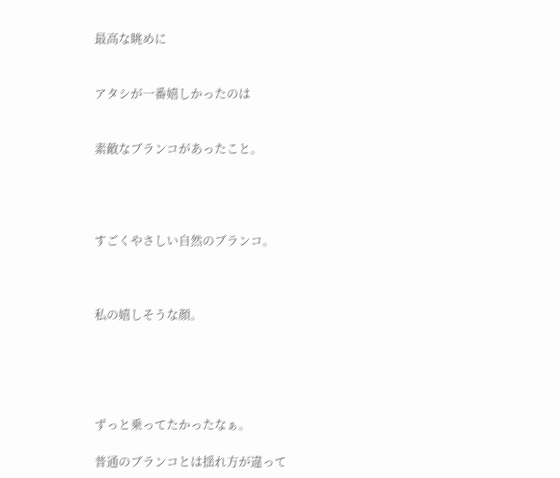最高な眺めに


アタシが一番嬉しかったのは


素敵なブランコがあったこと。




すごくやさしい自然のブランコ。



私の嬉しそうな顔。





ずっと乗ってたかったなぁ。

普通のブランコとは揺れ方が違って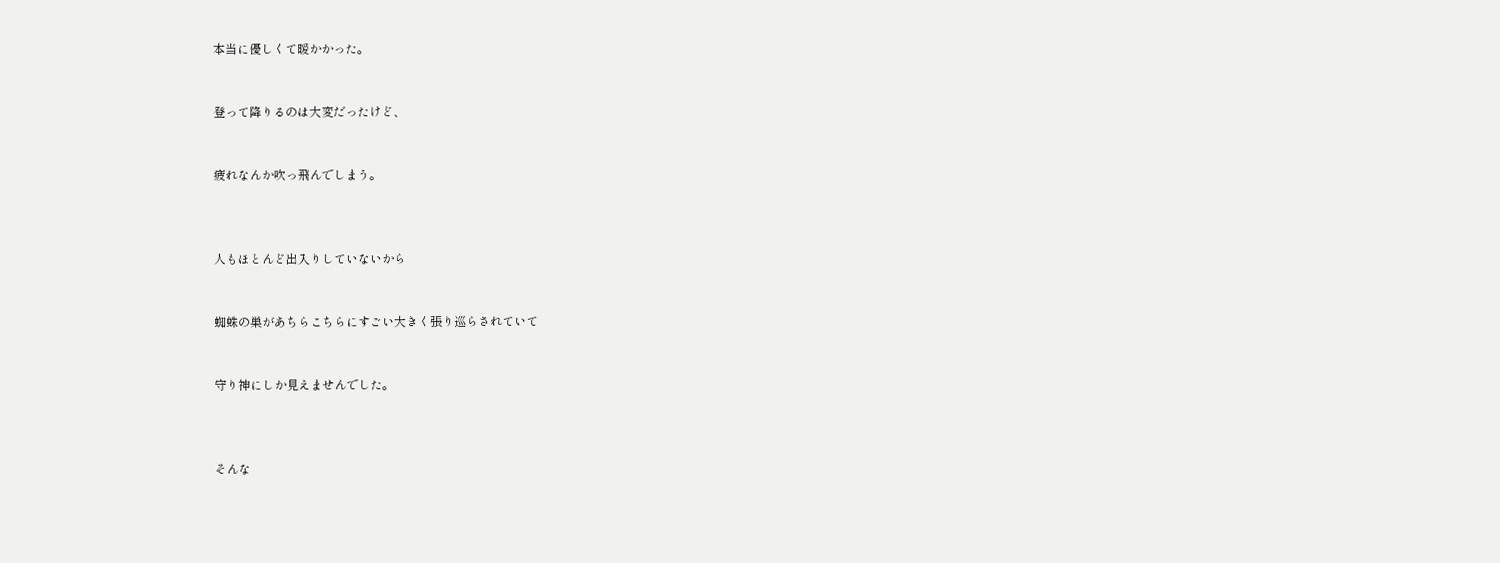本当に優しくて暖かかった。


登って降りるのは大変だったけど、


疲れなんか吹っ飛んでしまう。



人もほとんど出入りしていないから


蜘蛛の巣があちらこちらにすごい大きく張り巡らされていて


守り神にしか見えませんでした。



そんな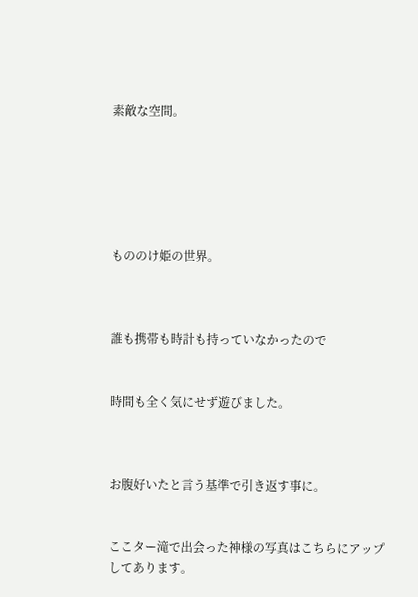素敵な空間。






もののけ姫の世界。



誰も携帯も時計も持っていなかったので


時間も全く気にせず遊びました。



お腹好いたと言う基準で引き返す事に。


ここター滝で出会った神様の写真はこちらにアップしてあります。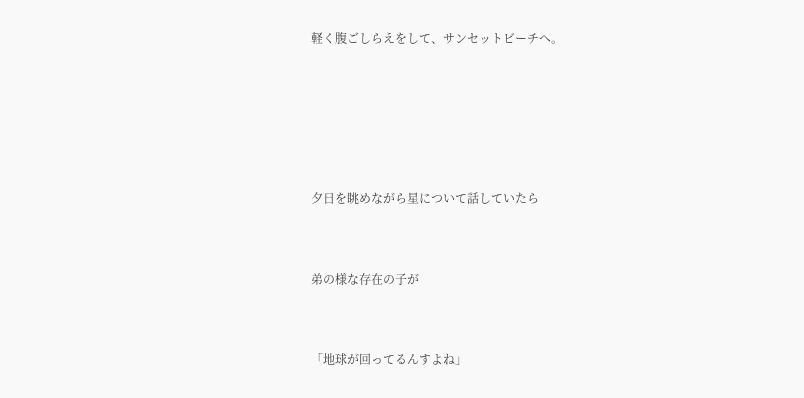軽く腹ごしらえをして、サンセットビーチへ。





夕日を眺めながら星について話していたら


弟の様な存在の子が


「地球が回ってるんすよね」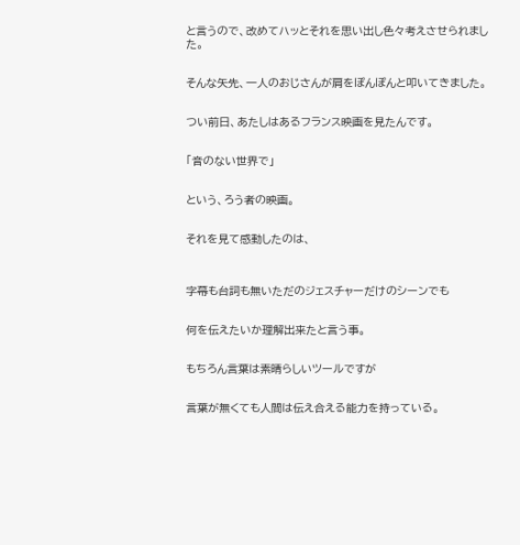と言うので、改めてハッとそれを思い出し色々考えさせられました。


そんな矢先、一人のおじさんが肩をぽんぽんと叩いてきました。


つい前日、あたしはあるフランス映画を見たんです。


「音のない世界で」


という、ろう者の映画。


それを見て感動したのは、



字幕も台詞も無いただのジェスチャーだけのシーンでも


何を伝えたいか理解出来たと言う事。


もちろん言葉は素晴らしいツールですが


言葉が無くても人間は伝え合える能力を持っている。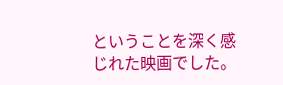ということを深く感じれた映画でした。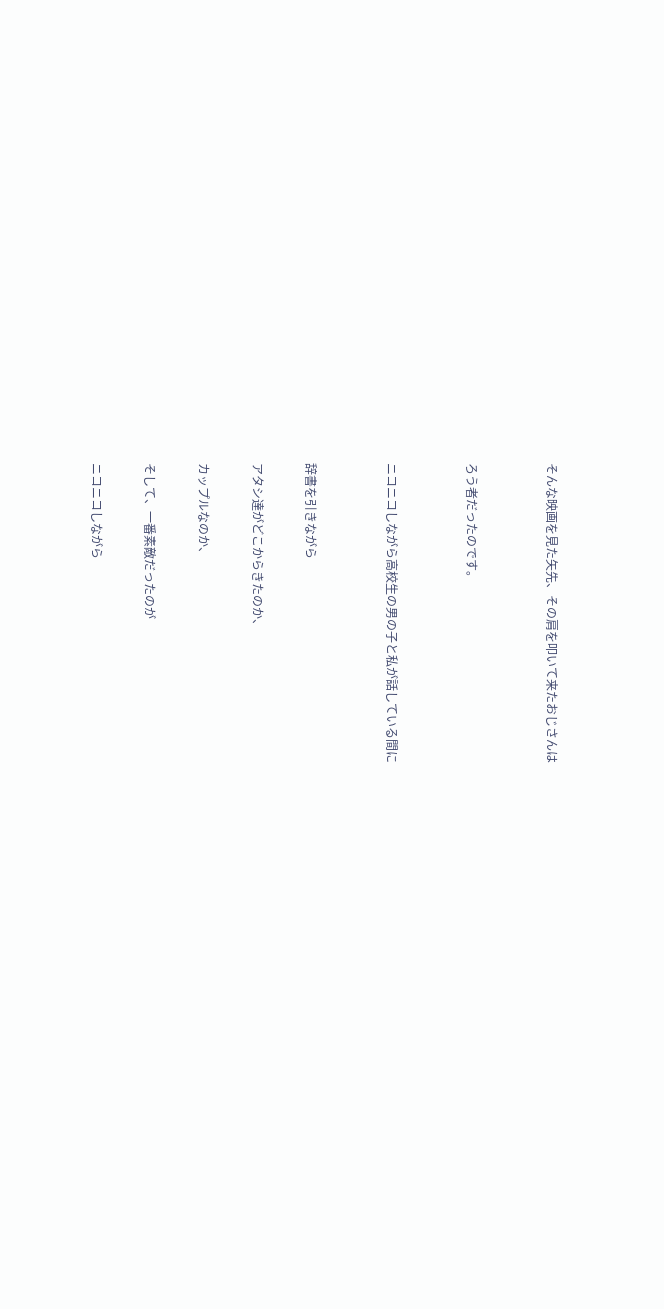そんな映画を見た矢先、その肩を叩いて来たおじさんは


ろう者だったのです。


ニコニコしながら高校生の男の子と私が話している間に


辞書を引きながら

アタシ達がどこからきたのか、

カップルなのか、

そして、一番素敵だったのが

ニコニコしながら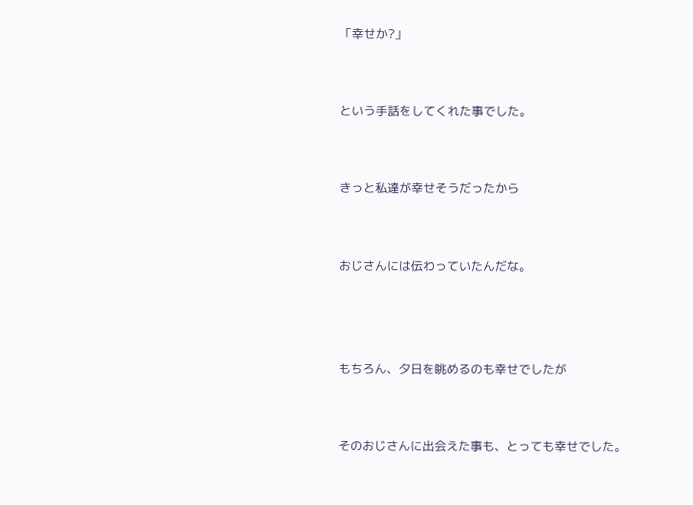「幸せか?」


という手話をしてくれた事でした。


きっと私達が幸せそうだったから


おじさんには伝わっていたんだな。



もちろん、夕日を眺めるのも幸せでしたが


そのおじさんに出会えた事も、とっても幸せでした。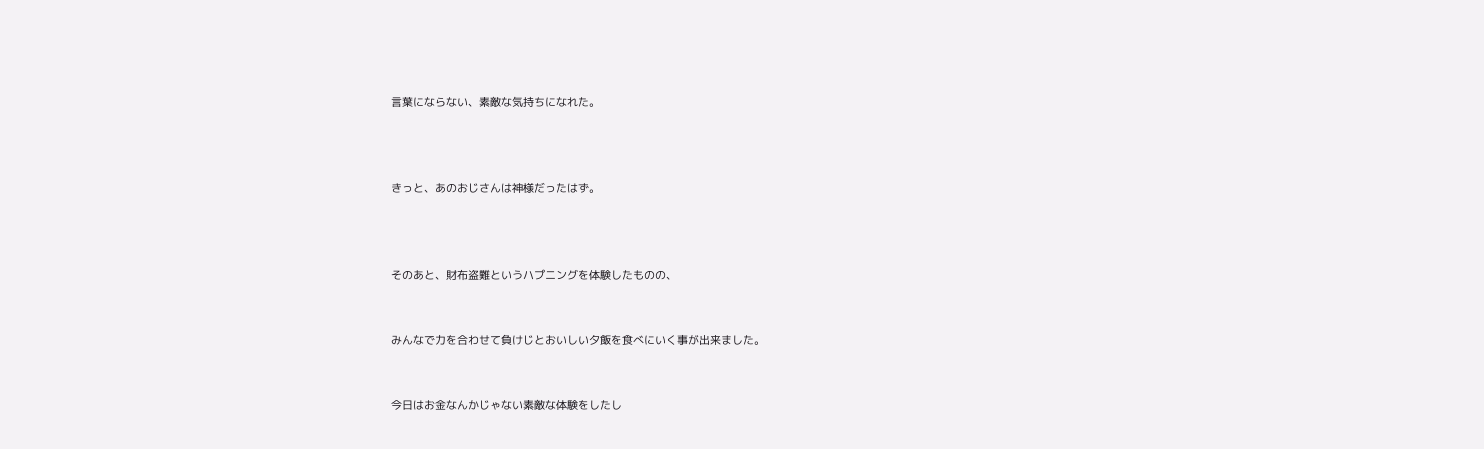言葉にならない、素敵な気持ちになれた。



きっと、あのおじさんは神様だったはず。



そのあと、財布盗難というハプニングを体験したものの、


みんなで力を合わせて負けじとおいしい夕飯を食べにいく事が出来ました。


今日はお金なんかじゃない素敵な体験をしたし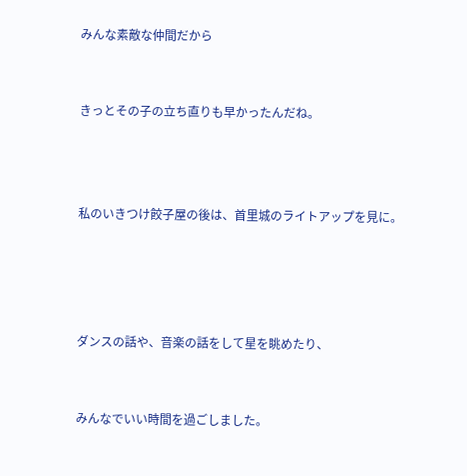みんな素敵な仲間だから


きっとその子の立ち直りも早かったんだね。



私のいきつけ餃子屋の後は、首里城のライトアップを見に。




ダンスの話や、音楽の話をして星を眺めたり、


みんなでいい時間を過ごしました。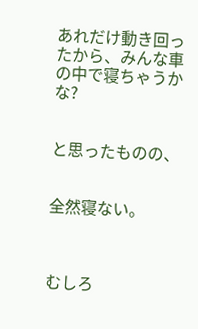あれだけ動き回ったから、みんな車の中で寝ちゃうかな?


と思ったものの、


全然寝ない。



むしろ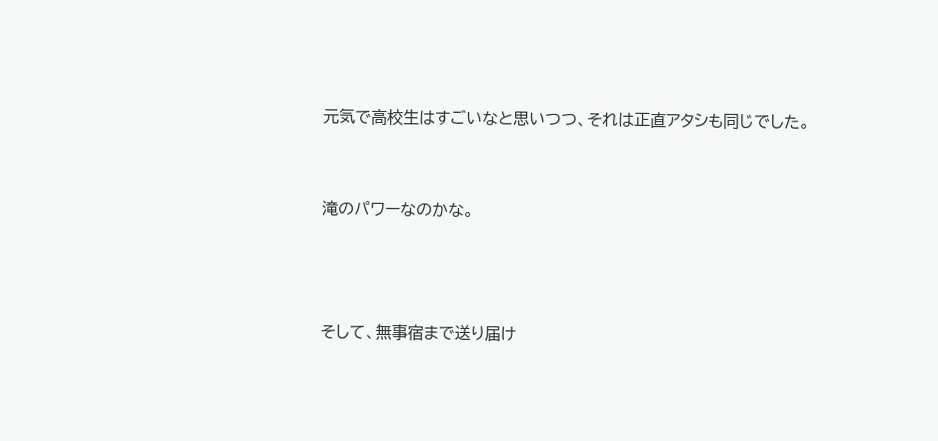元気で高校生はすごいなと思いつつ、それは正直アタシも同じでした。


滝のパワーなのかな。



そして、無事宿まで送り届け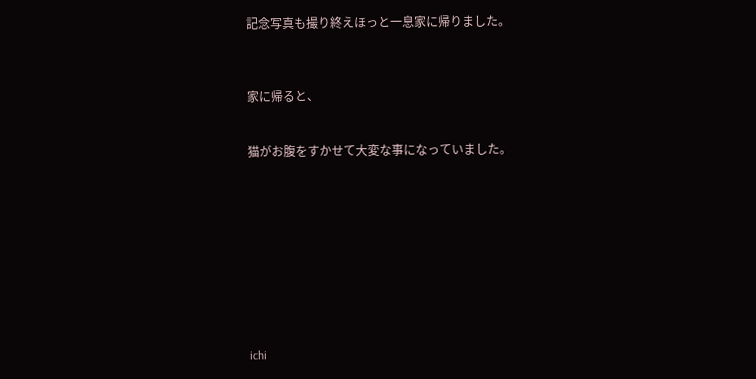記念写真も撮り終えほっと一息家に帰りました。



家に帰ると、


猫がお腹をすかせて大変な事になっていました。










ichi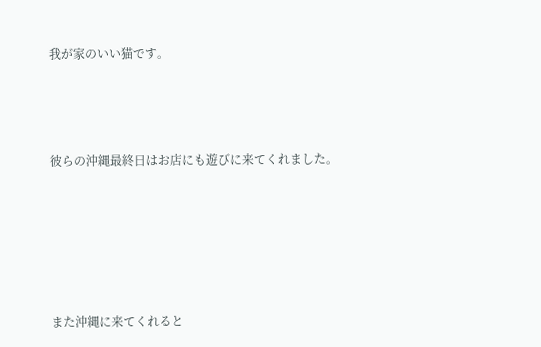我が家のいい猫です。



彼らの沖縄最終日はお店にも遊びに来てくれました。





また沖縄に来てくれると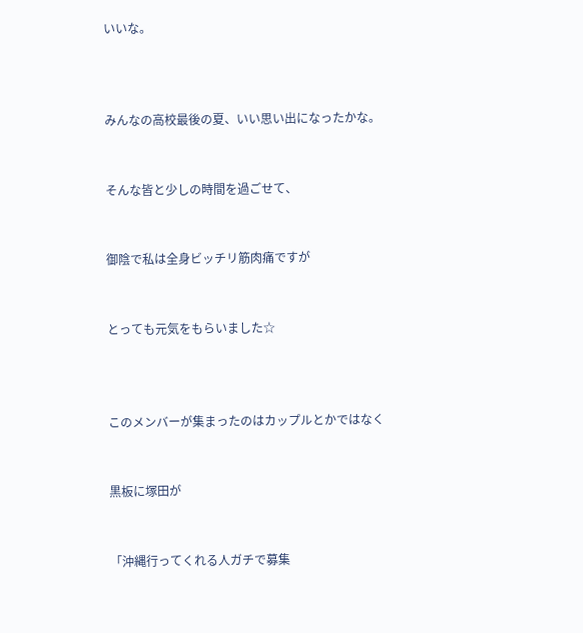いいな。



みんなの高校最後の夏、いい思い出になったかな。


そんな皆と少しの時間を過ごせて、


御陰で私は全身ビッチリ筋肉痛ですが


とっても元気をもらいました☆



このメンバーが集まったのはカップルとかではなく


黒板に塚田が


「沖縄行ってくれる人ガチで募集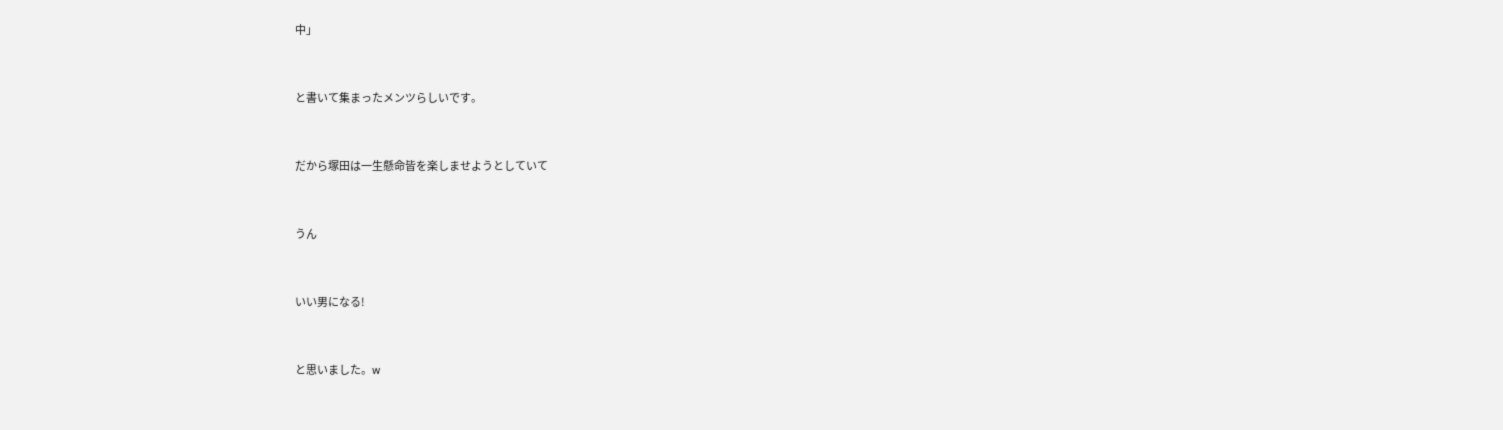中」


と書いて集まったメンツらしいです。


だから塚田は一生懸命皆を楽しませようとしていて


うん


いい男になる!


と思いました。w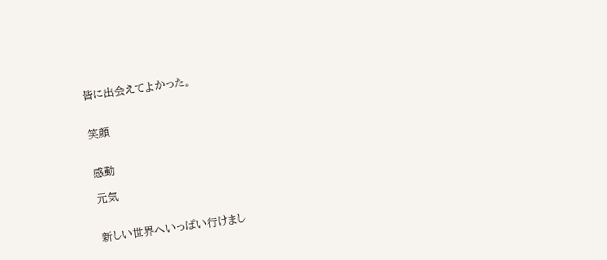皆に出会えてよかった。


笑顔


感動

元気


新しい世界へいっぱい行けまし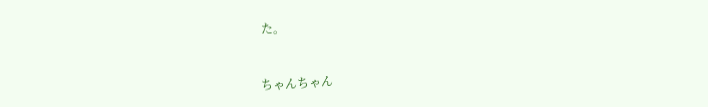た。


ちゃんちゃん